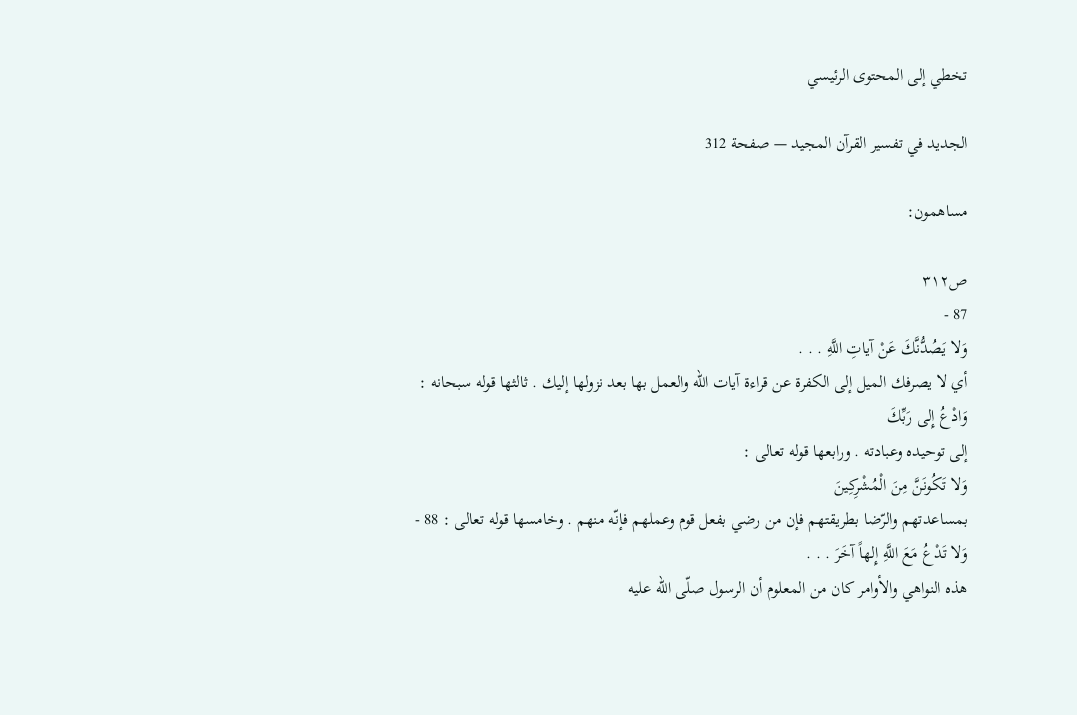تخطي إلى المحتوى الرئيسي

الجديد في تفسير القرآن المجيد — صفحة 312

مساهمون:

ص٣١٢
87 -
وَلا يَصُدُّنَّكَ عَنْ آياتِ اللَّهِ . . .
أي لا يصرفك الميل إلى الكفرة عن قراءة آيات اللّه والعمل بها بعد نزولها إليك . ثالثها قوله سبحانه :
وَادْعُ إِلى رَبِّكَ
إلى توحيده وعبادته . ورابعها قوله تعالى :
وَلا تَكُونَنَّ مِنَ الْمُشْرِكِينَ
بمساعدتهم والرّضا بطريقتهم فإن من رضي بفعل قوم وعملهم فإنّه منهم . وخامسها قوله تعالى : 88 -
وَلا تَدْعُ مَعَ اللَّهِ إِلهاً آخَرَ . . .
هذه النواهي والأوامر كان من المعلوم أن الرسول صلّى اللّه عليه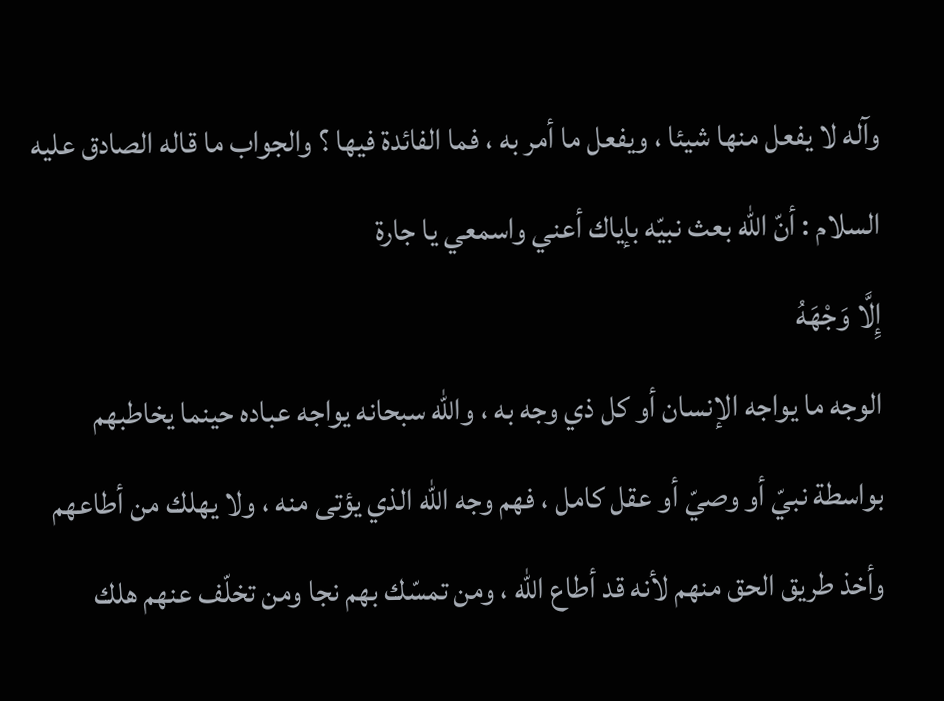وآله لا يفعل منها شيئا ، ويفعل ما أمر به ، فما الفائدة فيها ؟ والجواب ما قاله الصادق عليه السلام : أنّ اللّه بعث نبيّه بإياك أعني واسمعي يا جارة
إِلَّا وَجْهَهُ
الوجه ما يواجه الإنسان أو كل ذي وجه به ، واللّه سبحانه يواجه عباده حينما يخاطبهم بواسطة نبيّ أو وصيّ أو عقل كامل ، فهم وجه اللّه الذي يؤتى منه ، ولا يهلك من أطاعهم وأخذ طريق الحق منهم لأنه قد أطاع اللّه ، ومن تمسّك بهم نجا ومن تخلّف عنهم هلك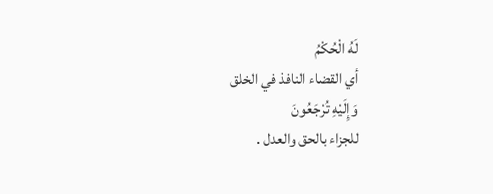لَهُ الْحُكْمُ
أي القضاء النافذ في الخلق
وَإِلَيْهِ تُرْجَعُونَ
للجزاء بالحق والعدل .